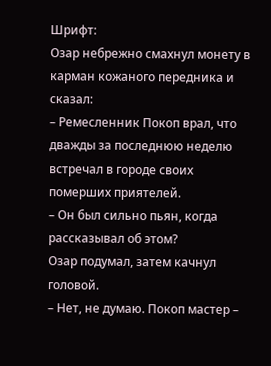Шрифт:
Озар небрежно смахнул монету в карман кожаного передника и сказал:
– Ремесленник Покоп врал, что дважды за последнюю неделю встречал в городе своих померших приятелей.
– Он был сильно пьян, когда рассказывал об этом?
Озар подумал, затем качнул головой.
– Нет, не думаю. Покоп мастер –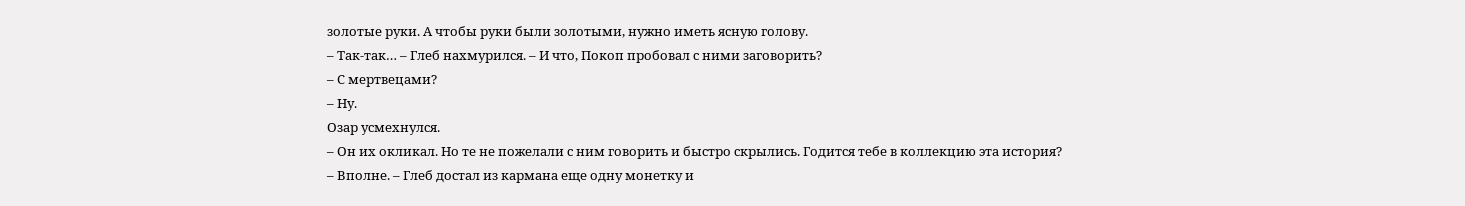золотые руки. А чтобы руки были золотыми, нужно иметь ясную голову.
– Так-так… – Глеб нахмурился. – И что, Покоп пробовал с ними заговорить?
– С мертвецами?
– Ну.
Озар усмехнулся.
– Он их окликал. Но те не пожелали с ним говорить и быстро скрылись. Годится тебе в коллекцию эта история?
– Вполне. – Глеб достал из кармана еще одну монетку и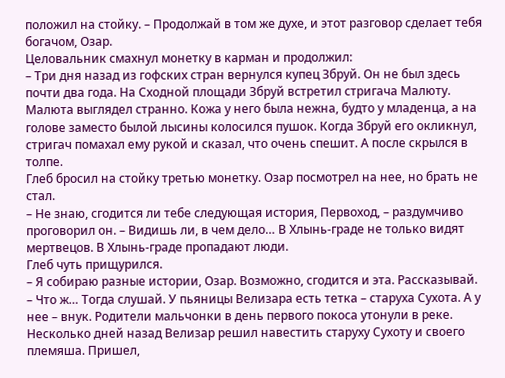положил на стойку. – Продолжай в том же духе, и этот разговор сделает тебя богачом, Озар.
Целовальник смахнул монетку в карман и продолжил:
– Три дня назад из гофских стран вернулся купец Збруй. Он не был здесь почти два года. На Сходной площади Збруй встретил стригача Малюту. Малюта выглядел странно. Кожа у него была нежна, будто у младенца, а на голове заместо былой лысины колосился пушок. Когда Збруй его окликнул, стригач помахал ему рукой и сказал, что очень спешит. А после скрылся в толпе.
Глеб бросил на стойку третью монетку. Озар посмотрел на нее, но брать не стал.
– Не знаю, сгодится ли тебе следующая история, Первоход, – раздумчиво проговорил он. – Видишь ли, в чем дело… В Хлынь-граде не только видят мертвецов. В Хлынь-граде пропадают люди.
Глеб чуть прищурился.
– Я собираю разные истории, Озар. Возможно, сгодится и эта. Рассказывай.
– Что ж… Тогда слушай. У пьяницы Велизара есть тетка – старуха Сухота. А у нее – внук. Родители мальчонки в день первого покоса утонули в реке. Несколько дней назад Велизар решил навестить старуху Сухоту и своего племяша. Пришел,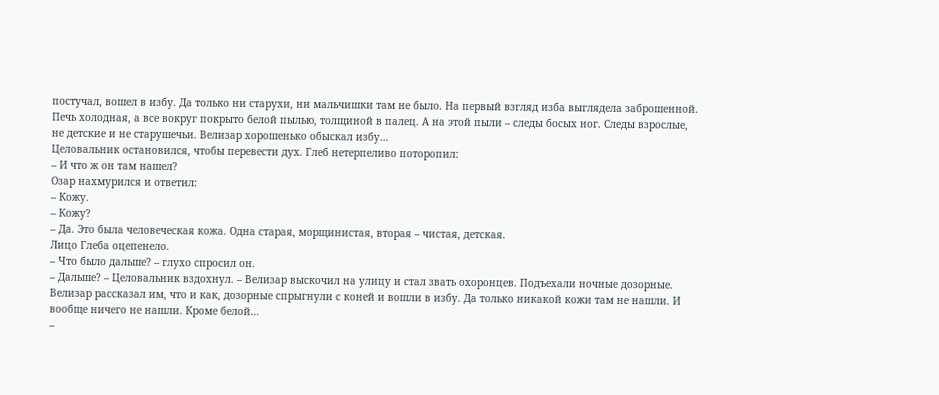постучал, вошел в избу. Да только ни старухи, ни мальчишки там не было. На первый взгляд изба выглядела заброшенной. Печь холодная, а все вокруг покрыто белой пылью, толщиной в палец. А на этой пыли – следы босых ног. Следы взрослые, не детские и не старушечьи. Велизар хорошенько обыскал избу…
Целовальник остановился, чтобы перевести дух. Глеб нетерпеливо поторопил:
– И что ж он там нашел?
Озар нахмурился и ответил:
– Кожу.
– Кожу?
– Да. Это была человеческая кожа. Одна старая, морщинистая, вторая – чистая, детская.
Лицо Глеба оцепенело.
– Что было дальше? – глухо спросил он.
– Дальше? – Целовальник вздохнул. – Велизар выскочил на улицу и стал звать охоронцев. Подъехали ночные дозорные. Велизар рассказал им, что и как, дозорные спрыгнули с коней и вошли в избу. Да только никакой кожи там не нашли. И вообще ничего не нашли. Кроме белой…
–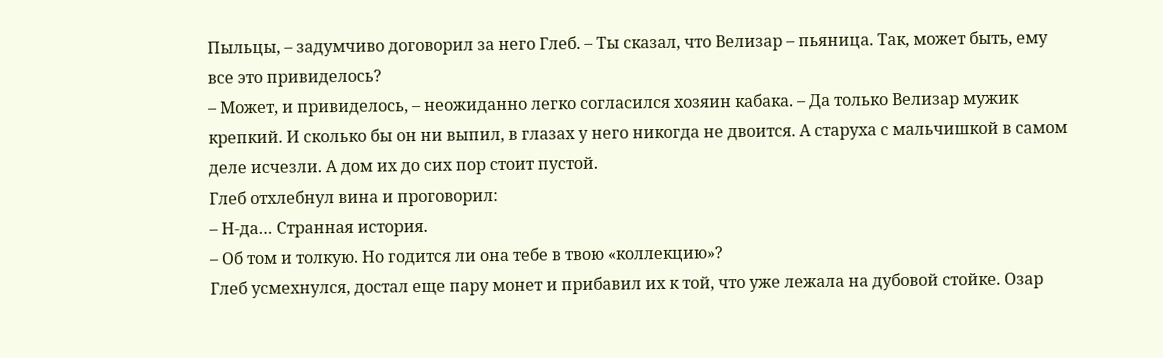Пыльцы, – задумчиво договорил за него Глеб. – Ты сказал, что Велизар – пьяница. Так, может быть, ему все это привиделось?
– Может, и привиделось, – неожиданно легко согласился хозяин кабака. – Да только Велизар мужик крепкий. И сколько бы он ни выпил, в глазах у него никогда не двоится. А старуха с мальчишкой в самом деле исчезли. А дом их до сих пор стоит пустой.
Глеб отхлебнул вина и проговорил:
– Н-да… Странная история.
– Об том и толкую. Но годится ли она тебе в твою «коллекцию»?
Глеб усмехнулся, достал еще пару монет и прибавил их к той, что уже лежала на дубовой стойке. Озар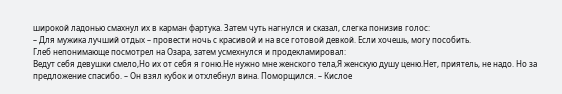широкой ладонью смахнул их в карман фартука. Затем чуть нагнулся и сказал, слегка понизив голос:
– Для мужика лучший отдых – провести ночь с красивой и на все готовой девкой. Если хочешь, могу пособить.
Глеб непонимающе посмотрел на Озара, затем усмехнулся и продекламировал:
Ведут себя девушки смело,Но их от себя я гоню.Не нужно мне женского тела,Я женскую душу ценю.Нет, приятель, не надо. Но за предложение спасибо. – Он взял кубок и отхлебнул вина. Поморщился. – Кислое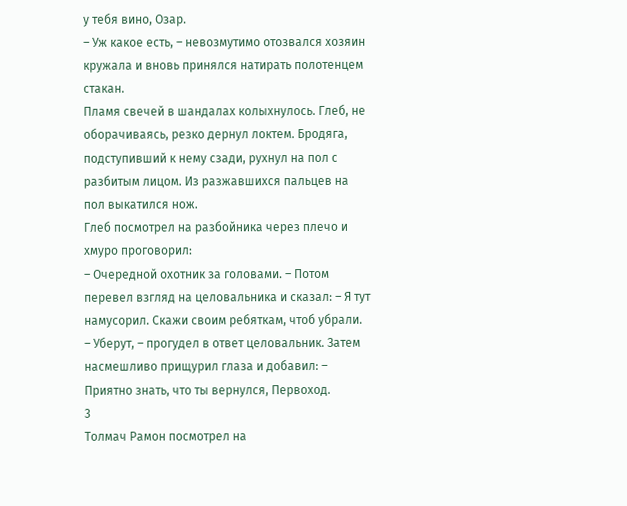у тебя вино, Озар.
– Уж какое есть, – невозмутимо отозвался хозяин кружала и вновь принялся натирать полотенцем стакан.
Пламя свечей в шандалах колыхнулось. Глеб, не оборачиваясь, резко дернул локтем. Бродяга, подступивший к нему сзади, рухнул на пол с разбитым лицом. Из разжавшихся пальцев на пол выкатился нож.
Глеб посмотрел на разбойника через плечо и хмуро проговорил:
– Очередной охотник за головами. – Потом перевел взгляд на целовальника и сказал: – Я тут намусорил. Скажи своим ребяткам, чтоб убрали.
– Уберут, – прогудел в ответ целовальник. Затем насмешливо прищурил глаза и добавил: – Приятно знать, что ты вернулся, Первоход.
3
Толмач Рамон посмотрел на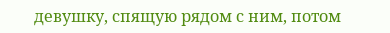девушку, спящую рядом с ним, потом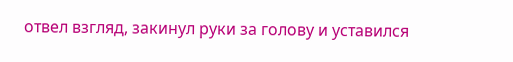отвел взгляд, закинул руки за голову и уставился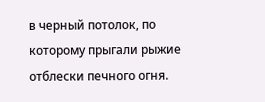в черный потолок, по которому прыгали рыжие отблески печного огня.